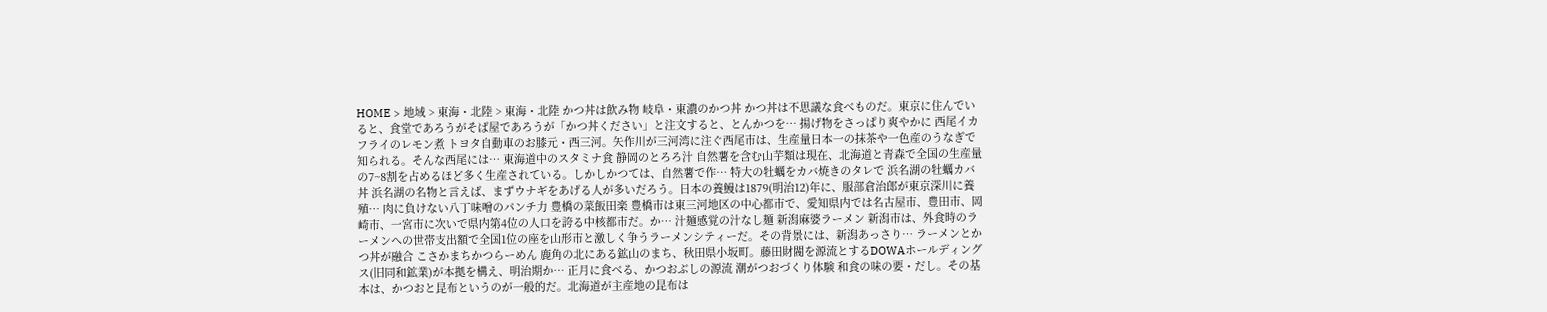HOME > 地域 > 東海・北陸 > 東海・北陸 かつ丼は飲み物 岐阜・東濃のかつ丼 かつ丼は不思議な食べものだ。東京に住んでいると、食堂であろうがそば屋であろうが「かつ丼ください」と注文すると、とんかつを… 揚げ物をさっぱり爽やかに 西尾イカフライのレモン煮 トヨタ自動車のお膝元・西三河。矢作川が三河湾に注ぐ西尾市は、生産量日本一の抹茶や一色産のうなぎで知られる。そんな西尾には… 東海道中のスタミナ食 静岡のとろろ汁 自然薯を含む山芋類は現在、北海道と青森で全国の生産量の7~8割を占めるほど多く生産されている。しかしかつては、自然薯で作… 特大の牡蠣をカバ焼きのタレで 浜名湖の牡蠣カバ丼 浜名湖の名物と言えば、まずウナギをあげる人が多いだろう。日本の養鰻は1879(明治12)年に、服部倉治郎が東京深川に養殖… 肉に負けない八丁味噌のパンチ力 豊橋の菜飯田楽 豊橋市は東三河地区の中心都市で、愛知県内では名古屋市、豊田市、岡崎市、一宮市に次いで県内第4位の人口を誇る中核都市だ。か… 汁麺感覚の汁なし麺 新潟麻婆ラーメン 新潟市は、外食時のラーメンへの世帯支出額で全国1位の座を山形市と激しく争うラーメンシティーだ。その背景には、新潟あっさり… ラーメンとかつ丼が融合 こさかまちかつらーめん 鹿角の北にある鉱山のまち、秋田県小坂町。藤田財閥を源流とするDOWAホールディングス(旧同和鉱業)が本拠を構え、明治期か… 正月に食べる、かつおぶしの源流 潮がつおづくり体験 和食の味の要・だし。その基本は、かつおと昆布というのが一般的だ。北海道が主産地の昆布は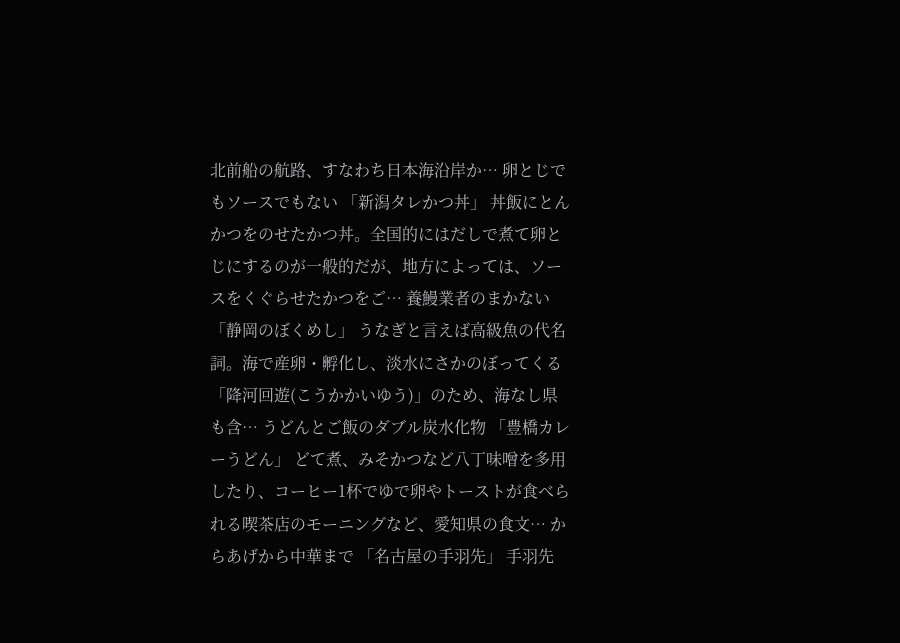北前船の航路、すなわち日本海沿岸か… 卵とじでもソースでもない 「新潟タレかつ丼」 丼飯にとんかつをのせたかつ丼。全国的にはだしで煮て卵とじにするのが一般的だが、地方によっては、ソースをくぐらせたかつをご… 養鰻業者のまかない 「静岡のぼくめし」 うなぎと言えば高級魚の代名詞。海で産卵・孵化し、淡水にさかのぼってくる「降河回遊(こうかかいゆう)」のため、海なし県も含… うどんとご飯のダブル炭水化物 「豊橋カレーうどん」 どて煮、みそかつなど八丁味噌を多用したり、コーヒー1杯でゆで卵やトーストが食べられる喫茶店のモーニングなど、愛知県の食文… からあげから中華まで 「名古屋の手羽先」 手羽先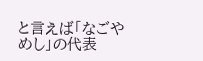と言えば「なごやめし」の代表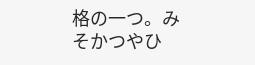格の一つ。みそかつやひ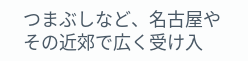つまぶしなど、名古屋やその近郊で広く受け入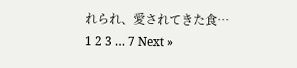れられ、愛されてきた食… 1 2 3 … 7 Next »